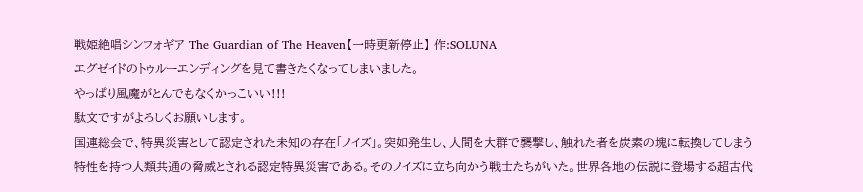戦姫絶唱シンフォギア The Guardian of The Heaven【一時更新停止】 作:SOLUNA
エグゼイドのトゥルーエンディングを見て書きたくなってしまいました。
やっぱり風魔がとんでもなくかっこいい!!!
駄文ですがよろしくお願いします。
国連総会で、特異災害として認定された未知の存在「ノイズ」。突如発生し、人間を大群で襲撃し、触れた者を炭素の塊に転換してしまう特性を持つ人類共通の脅威とされる認定特異災害である。そのノイズに立ち向かう戦士たちがいた。世界各地の伝説に登場する超古代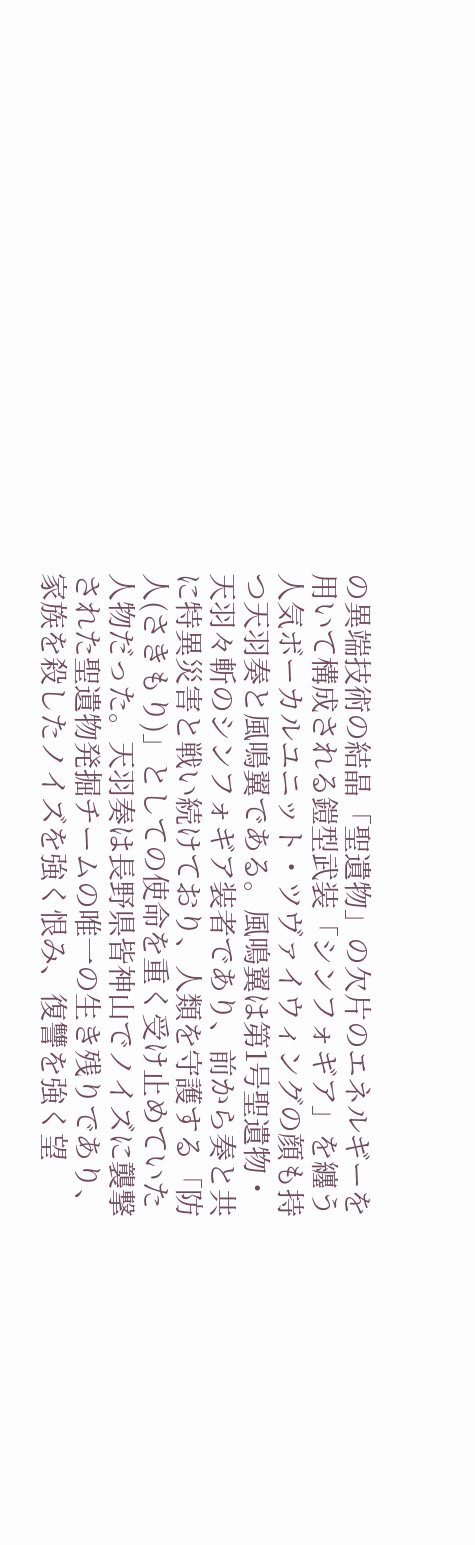の異端技術の結晶「聖遺物」の欠片のエネルギーを用いて構成される鎧型武装「シンフォギア」を纏う人気ボーカルユニット・ツヴァイウィングの顔も持つ天羽奏と風鳴翼である。風鳴翼は第1号聖遺物・天羽々斬のシンフォギア装者であり、前から奏と共に特異災害と戦い続けており、人類を守護する「防人(さきもり)」としての使命を重く受け止めていた人物だった。天羽奏は長野県皆神山でノイズに襲撃された聖遺物発掘チームの唯一の生き残りであり、家族を殺したノイズを強く恨み、復讐を強く望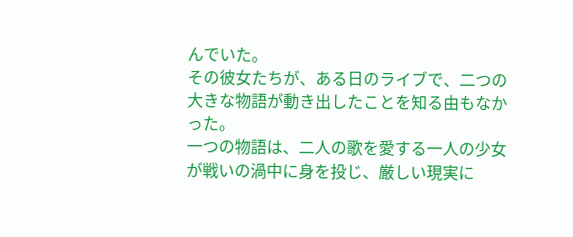んでいた。
その彼女たちが、ある日のライブで、二つの大きな物語が動き出したことを知る由もなかった。
一つの物語は、二人の歌を愛する一人の少女が戦いの渦中に身を投じ、厳しい現実に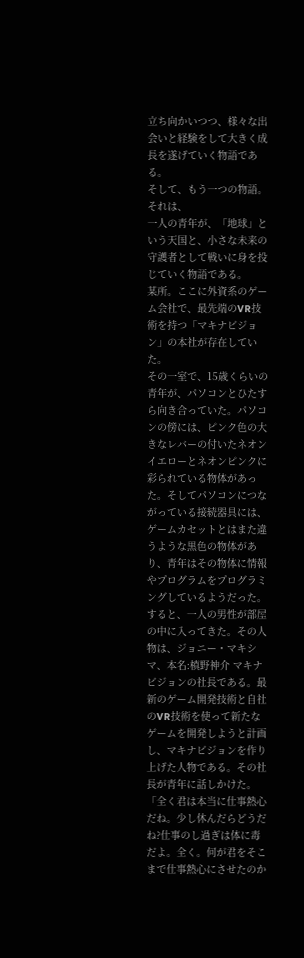立ち向かいつつ、様々な出会いと経験をして大きく成長を遂げていく物語である。
そして、もう一つの物語。それは、
一人の青年が、「地球」という天国と、小さな未来の守護者として戦いに身を投じていく物語である。
某所。ここに外資系のゲーム会社で、最先端のVR技術を持つ「マキナビジョン」の本社が存在していた。
その一室で、15歳くらいの青年が、パソコンとひたすら向き合っていた。パソコンの傍には、ピンク色の大きなレバーの付いたネオンイエローとネオンピンクに彩られている物体があった。そしてパソコンにつながっている接続器具には、ゲームカセットとはまた違うような黒色の物体があり、青年はその物体に情報やプログラムをプログラミングしているようだった。
すると、一人の男性が部屋の中に入ってきた。その人物は、ジョニー・マキシマ、本名:槙野神介 マキナビジョンの社長である。最新のゲーム開発技術と自社のVR技術を使って新たなゲームを開発しようと計画し、マキナビジョンを作り上げた人物である。その社長が青年に話しかけた。
「全く君は本当に仕事熱心だね。少し休んだらどうだね?仕事のし過ぎは体に毒だよ。全く。何が君をそこまで仕事熱心にさせたのか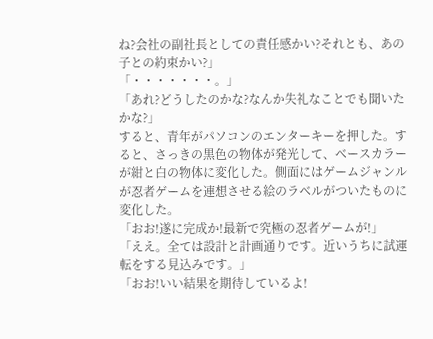ね?会社の副社長としての責任感かい?それとも、あの子との約束かい?」
「・・・・・・・。」
「あれ?どうしたのかな?なんか失礼なことでも聞いたかな?」
すると、青年がパソコンのエンターキーを押した。すると、さっきの黒色の物体が発光して、ベースカラーが紺と白の物体に変化した。側面にはゲームジャンルが忍者ゲームを連想させる絵のラベルがついたものに変化した。
「おお!遂に完成か!最新で究極の忍者ゲームが!」
「ええ。全ては設計と計画通りです。近いうちに試運転をする見込みです。」
「おお!いい結果を期待しているよ!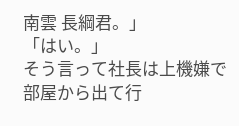南雲 長綱君。」
「はい。」
そう言って社長は上機嫌で部屋から出て行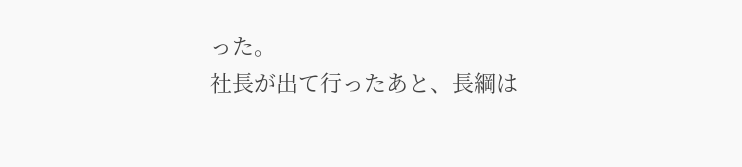った。
社長が出て行ったあと、長綱は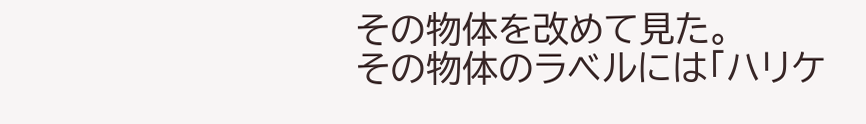その物体を改めて見た。
その物体のラベルには「ハリケ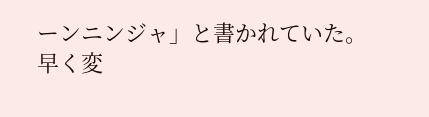ーンニンジャ」と書かれていた。
早く変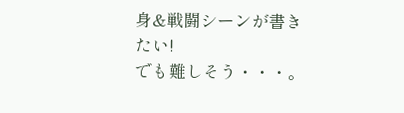身&戦闘シーンが書きたい!
でも難しそう・・・。